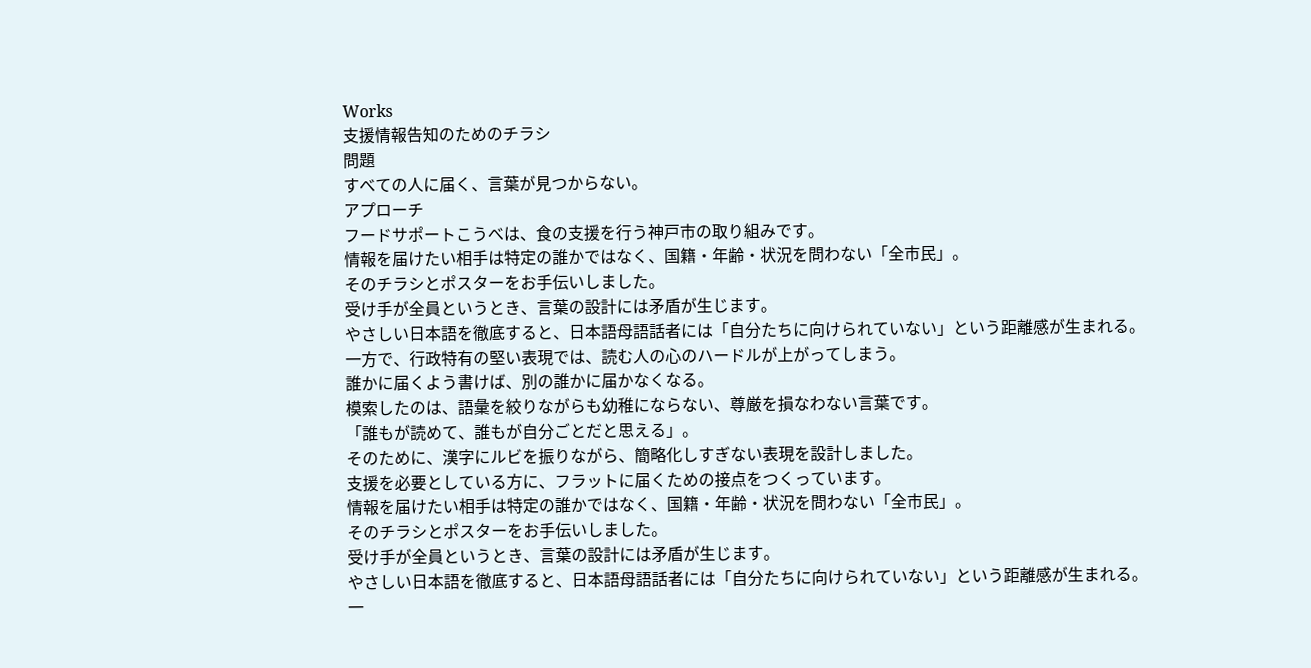Works
支援情報告知のためのチラシ
問題
すべての人に届く、言葉が見つからない。
アプローチ
フードサポートこうべは、食の支援を行う神戸市の取り組みです。
情報を届けたい相手は特定の誰かではなく、国籍・年齢・状況を問わない「全市民」。
そのチラシとポスターをお手伝いしました。
受け手が全員というとき、言葉の設計には矛盾が生じます。
やさしい日本語を徹底すると、日本語母語話者には「自分たちに向けられていない」という距離感が生まれる。
一方で、行政特有の堅い表現では、読む人の心のハードルが上がってしまう。
誰かに届くよう書けば、別の誰かに届かなくなる。
模索したのは、語彙を絞りながらも幼稚にならない、尊厳を損なわない言葉です。
「誰もが読めて、誰もが自分ごとだと思える」。
そのために、漢字にルビを振りながら、簡略化しすぎない表現を設計しました。
支援を必要としている方に、フラットに届くための接点をつくっています。
情報を届けたい相手は特定の誰かではなく、国籍・年齢・状況を問わない「全市民」。
そのチラシとポスターをお手伝いしました。
受け手が全員というとき、言葉の設計には矛盾が生じます。
やさしい日本語を徹底すると、日本語母語話者には「自分たちに向けられていない」という距離感が生まれる。
一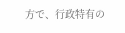方で、行政特有の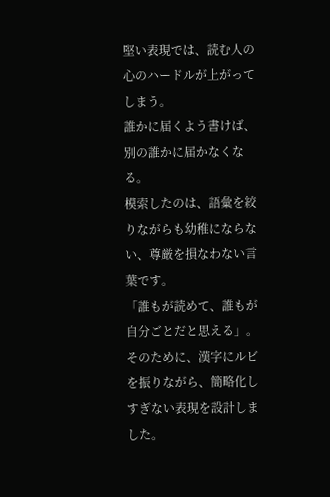堅い表現では、読む人の心のハードルが上がってしまう。
誰かに届くよう書けば、別の誰かに届かなくなる。
模索したのは、語彙を絞りながらも幼稚にならない、尊厳を損なわない言葉です。
「誰もが読めて、誰もが自分ごとだと思える」。
そのために、漢字にルビを振りながら、簡略化しすぎない表現を設計しました。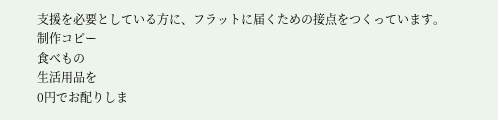支援を必要としている方に、フラットに届くための接点をつくっています。
制作コピー
食べもの
生活用品を
0円でお配りしま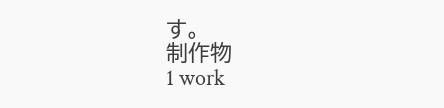す。
制作物
1 work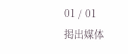01 / 01
掲出媒体